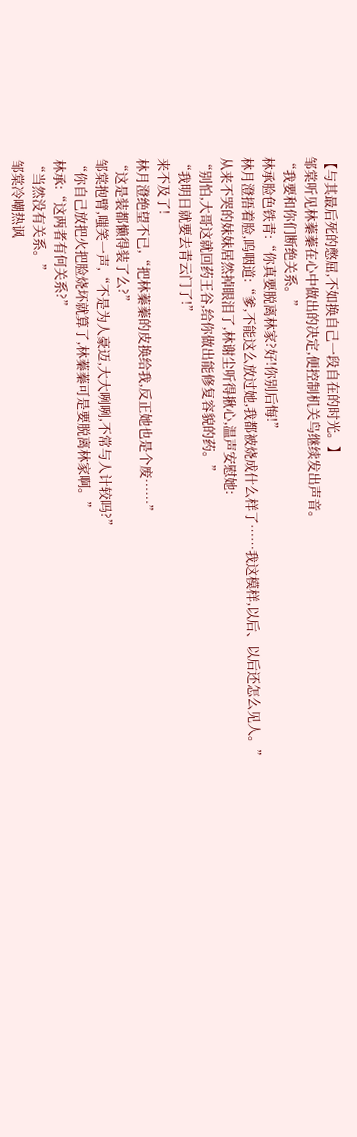【与其最后死的憋屈,不如换自己一段自在的时光。】
邹棠听见林蓁蓁在心中做出的决定,便控制机关鸟继续发出声音。
“我要和你们断绝关系。”
林承脸色铁青:“你真要脱离林家?好!你别后悔!”
林月澄捂着脸,呜咽道:“爹,不能这么放过她,我都被烧成什么样了……我这模样,以后、以后还怎么见人。”
从来不哭的妹妹居然掉眼泪了,林谢尘听得揪心,温声安慰她:
“别怕,大哥这就回药王谷,给你做出能修复容貌的药。”
“我明日就要去青云门了!”
来不及了!
林月澄绝望不已,“把林蓁蓁的皮换给我,反正她也是个废……”
“这是装都懒得装了么?”
邹棠抱臂,嗤笑一声,“不是为人豪迈,大大咧咧,不常与人计较吗?”
“你自己放把火把脸烧坏就算了,林蓁蓁可是要脱离林家啊。”
林承:“这两者有何关系?”
“当然没有关系。”
邹棠冷嘲热讽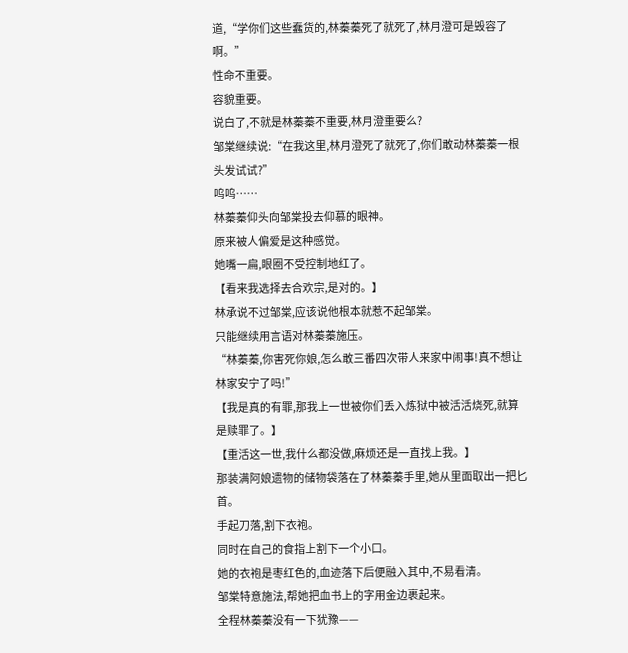道,“学你们这些蠢货的,林蓁蓁死了就死了,林月澄可是毁容了啊。”
性命不重要。
容貌重要。
说白了,不就是林蓁蓁不重要,林月澄重要么?
邹棠继续说:“在我这里,林月澄死了就死了,你们敢动林蓁蓁一根头发试试?”
呜呜……
林蓁蓁仰头向邹棠投去仰慕的眼神。
原来被人偏爱是这种感觉。
她嘴一扁,眼圈不受控制地红了。
【看来我选择去合欢宗,是对的。】
林承说不过邹棠,应该说他根本就惹不起邹棠。
只能继续用言语对林蓁蓁施压。
“林蓁蓁,你害死你娘,怎么敢三番四次带人来家中闹事!真不想让林家安宁了吗!”
【我是真的有罪,那我上一世被你们丢入炼狱中被活活烧死,就算是赎罪了。】
【重活这一世,我什么都没做,麻烦还是一直找上我。】
那装满阿娘遗物的储物袋落在了林蓁蓁手里,她从里面取出一把匕首。
手起刀落,割下衣袍。
同时在自己的食指上割下一个小口。
她的衣袍是枣红色的,血迹落下后便融入其中,不易看清。
邹棠特意施法,帮她把血书上的字用金边裹起来。
全程林蓁蓁没有一下犹豫——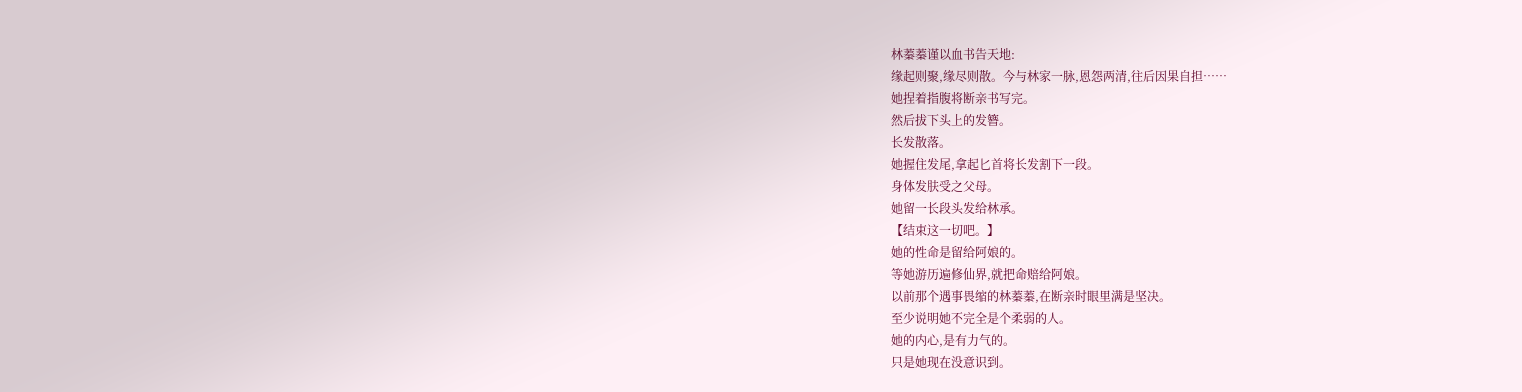林蓁蓁谨以血书告天地:
缘起则聚,缘尽则散。今与林家一脉,恩怨两清,往后因果自担……
她捏着指腹将断亲书写完。
然后拔下头上的发簪。
长发散落。
她握住发尾,拿起匕首将长发割下一段。
身体发肤受之父母。
她留一长段头发给林承。
【结束这一切吧。】
她的性命是留给阿娘的。
等她游历遍修仙界,就把命赔给阿娘。
以前那个遇事畏缩的林蓁蓁,在断亲时眼里满是坚决。
至少说明她不完全是个柔弱的人。
她的内心,是有力气的。
只是她现在没意识到。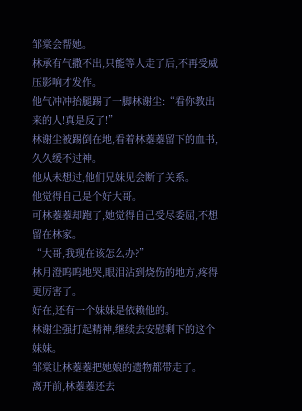邹棠会帮她。
林承有气撒不出,只能等人走了后,不再受威压影响才发作。
他气冲冲抬腿踢了一脚林谢尘:“看你教出来的人!真是反了!”
林谢尘被踢倒在地,看着林蓁蓁留下的血书,久久缓不过神。
他从未想过,他们兄妹见会断了关系。
他觉得自己是个好大哥。
可林蓁蓁却跑了,她觉得自己受尽委屈,不想留在林家。
“大哥,我现在该怎么办?”
林月澄呜呜地哭,眼泪沾到烧伤的地方,疼得更厉害了。
好在,还有一个妹妹是依赖他的。
林谢尘强打起精神,继续去安慰剩下的这个妹妹。
邹棠让林蓁蓁把她娘的遗物都带走了。
离开前,林蓁蓁还去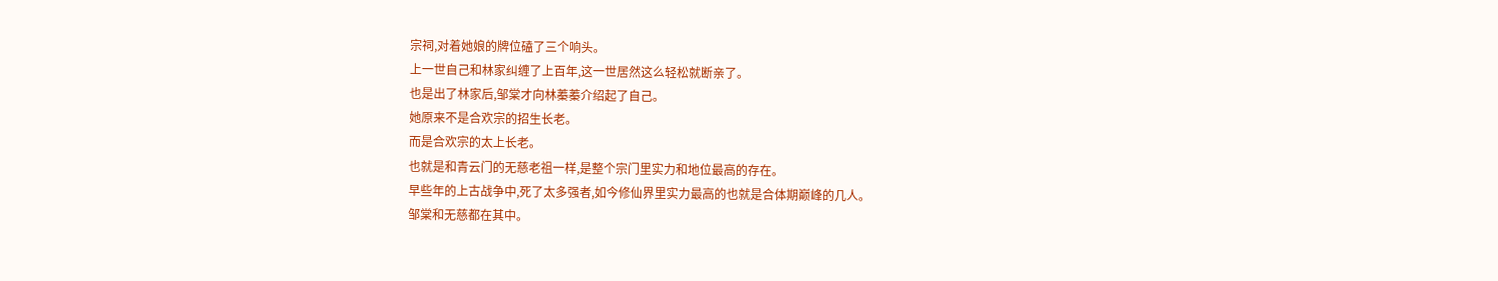宗祠,对着她娘的牌位磕了三个响头。
上一世自己和林家纠缠了上百年,这一世居然这么轻松就断亲了。
也是出了林家后,邹棠才向林蓁蓁介绍起了自己。
她原来不是合欢宗的招生长老。
而是合欢宗的太上长老。
也就是和青云门的无慈老祖一样,是整个宗门里实力和地位最高的存在。
早些年的上古战争中,死了太多强者,如今修仙界里实力最高的也就是合体期巅峰的几人。
邹棠和无慈都在其中。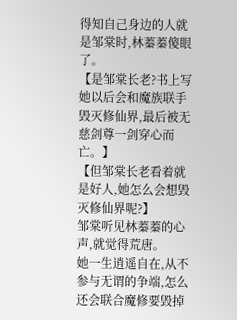得知自己身边的人就是邹棠时,林蓁蓁傻眼了。
【是邹棠长老?书上写她以后会和魔族联手毁灭修仙界,最后被无慈剑尊一剑穿心而亡。】
【但邹棠长老看着就是好人,她怎么会想毁灭修仙界呢?】
邹棠听见林蓁蓁的心声,就觉得荒唐。
她一生逍遥自在,从不参与无谓的争端,怎么还会联合魔修要毁掉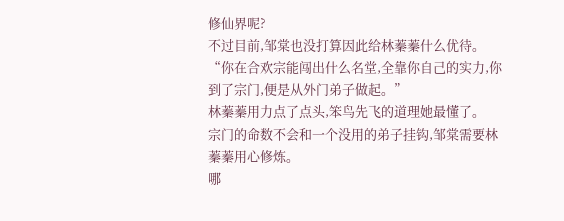修仙界呢?
不过目前,邹棠也没打算因此给林蓁蓁什么优待。
“你在合欢宗能闯出什么名堂,全靠你自己的实力,你到了宗门,便是从外门弟子做起。”
林蓁蓁用力点了点头,笨鸟先飞的道理她最懂了。
宗门的命数不会和一个没用的弟子挂钩,邹棠需要林蓁蓁用心修炼。
哪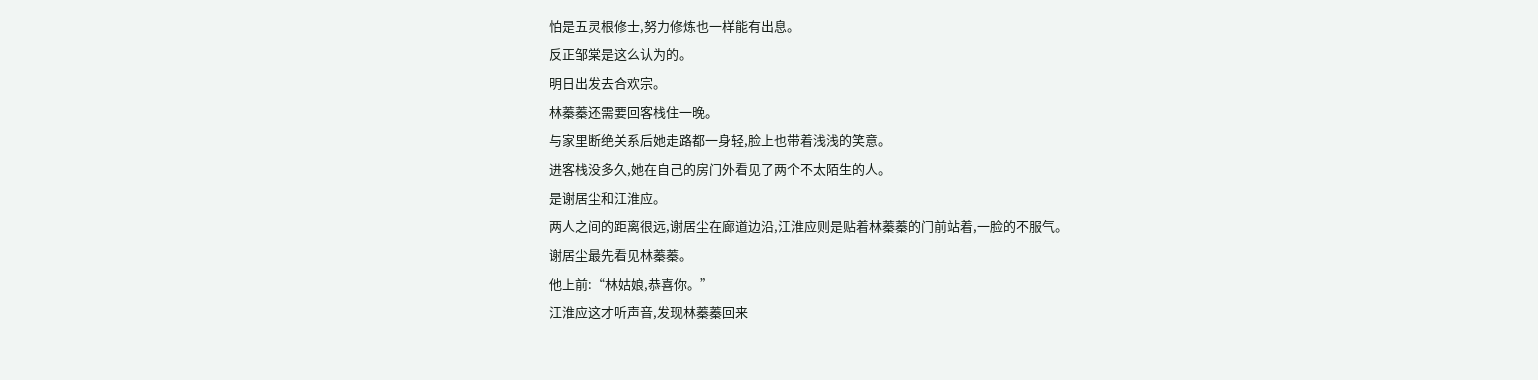怕是五灵根修士,努力修炼也一样能有出息。
反正邹棠是这么认为的。
明日出发去合欢宗。
林蓁蓁还需要回客栈住一晚。
与家里断绝关系后她走路都一身轻,脸上也带着浅浅的笑意。
进客栈没多久,她在自己的房门外看见了两个不太陌生的人。
是谢居尘和江淮应。
两人之间的距离很远,谢居尘在廊道边沿,江淮应则是贴着林蓁蓁的门前站着,一脸的不服气。
谢居尘最先看见林蓁蓁。
他上前:“林姑娘,恭喜你。”
江淮应这才听声音,发现林蓁蓁回来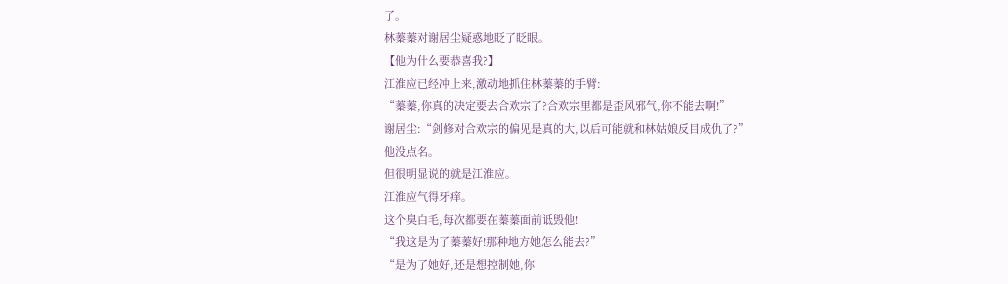了。
林蓁蓁对谢居尘疑惑地眨了眨眼。
【他为什么要恭喜我?】
江淮应已经冲上来,激动地抓住林蓁蓁的手臂:
“蓁蓁,你真的决定要去合欢宗了?合欢宗里都是歪风邪气,你不能去啊!”
谢居尘:“剑修对合欢宗的偏见是真的大,以后可能就和林姑娘反目成仇了?”
他没点名。
但很明显说的就是江淮应。
江淮应气得牙痒。
这个臭白毛,每次都要在蓁蓁面前诋毁他!
“我这是为了蓁蓁好!那种地方她怎么能去?”
“是为了她好,还是想控制她,你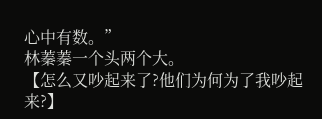心中有数。”
林蓁蓁一个头两个大。
【怎么又吵起来了?他们为何为了我吵起来?】